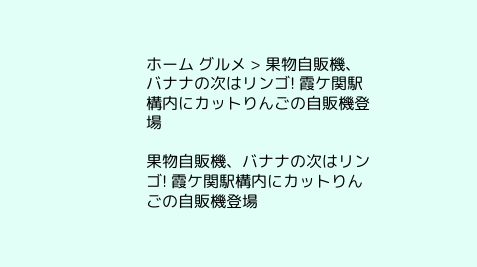ホーム グルメ > 果物自販機、バナナの次はリンゴ! 霞ケ関駅構内にカットりんごの自販機登場

果物自販機、バナナの次はリンゴ! 霞ケ関駅構内にカットりんごの自販機登場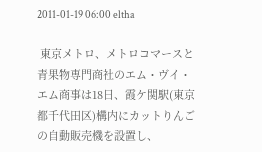2011-01-19 06:00 eltha

 東京メトロ、メトロコマースと青果物専門商社のエム・ヴイ・エム商事は18日、霞ケ関駅(東京都千代田区)構内にカットりんごの自動販売機を設置し、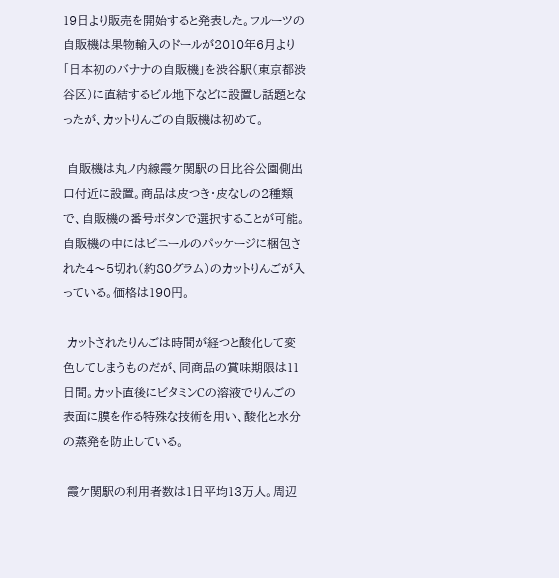19日より販売を開始すると発表した。フルーツの自販機は果物輸入のドールが2010年6月より「日本初のバナナの自販機」を渋谷駅(東京都渋谷区)に直結するビル地下などに設置し話題となったが、カットりんごの自販機は初めて。

 自販機は丸ノ内線霞ケ関駅の日比谷公園側出口付近に設置。商品は皮つき・皮なしの2種類で、自販機の番号ボタンで選択することが可能。自販機の中にはビニールのパッケージに梱包された4〜5切れ(約80グラム)のカットりんごが入っている。価格は190円。

 カットされたりんごは時間が経つと酸化して変色してしまうものだが、同商品の賞味期限は11日間。カット直後にビタミンCの溶液でりんごの表面に膜を作る特殊な技術を用い、酸化と水分の蒸発を防止している。

 霞ケ関駅の利用者数は1日平均13万人。周辺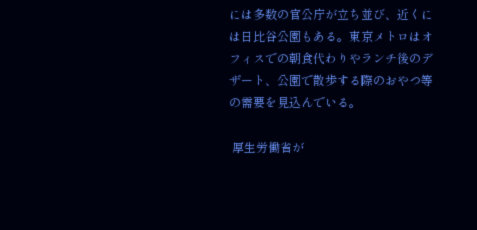には多数の官公庁が立ち並び、近くには日比谷公園もある。東京メトロはオフィスでの朝食代わりやランチ後のデザート、公園で散歩する際のおやつ等の需要を見込んでいる。

 厚生労働省が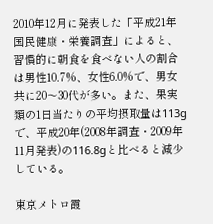2010年12月に発表した「平成21年国民健康・栄養調査」によると、習慣的に朝食を食べない人の割合は男性10.7%、女性6.0%で、男女共に20〜30代が多い。また、果実類の1日当たりの平均摂取量は113gで、平成20年(2008年調査・2009年11月発表)の116.8gと比べると減少している。

東京メトロ霞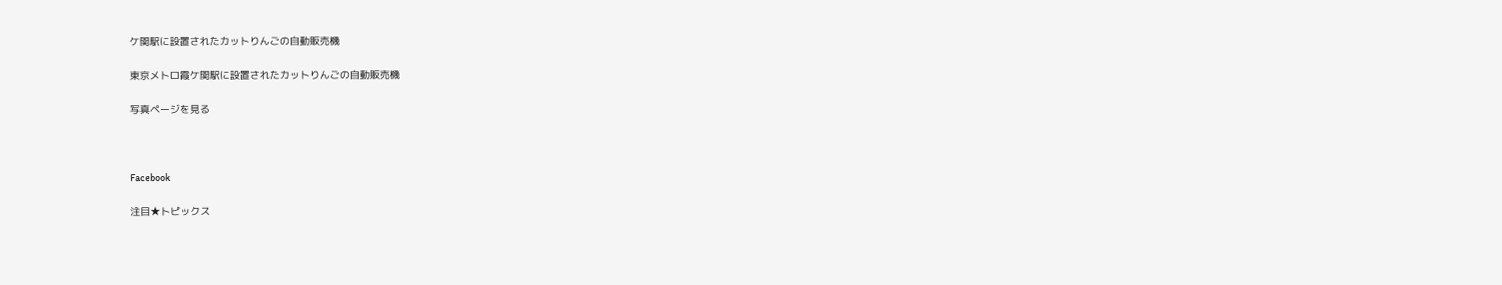ケ関駅に設置されたカットりんごの自動販売機

東京メトロ霞ケ関駅に設置されたカットりんごの自動販売機

写真ページを見る



Facebook

注目★トピックス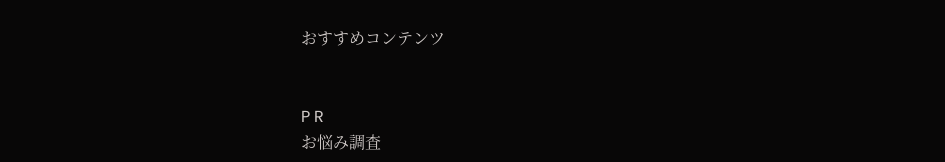おすすめコンテンツ


P R
お悩み調査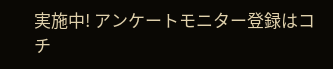実施中! アンケートモニター登録はコチ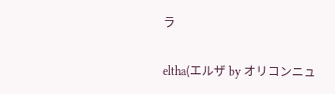ラ

eltha(エルザ by オリコンニュ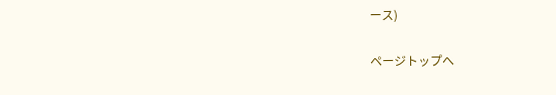ース)

ページトップへ